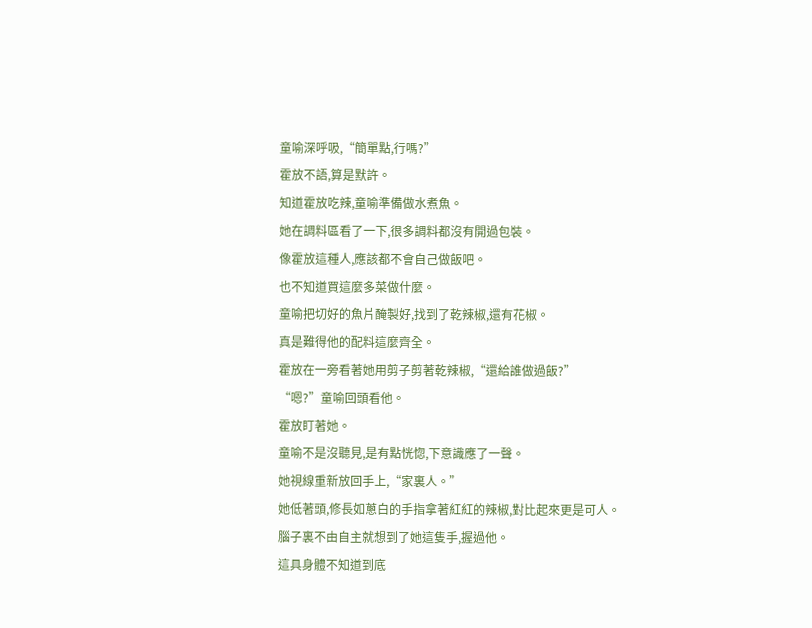童喻深呼吸,“簡單點,行嗎?”
霍放不語,算是默許。
知道霍放吃辣,童喻準備做水煮魚。
她在調料區看了一下,很多調料都沒有開過包裝。
像霍放這種人,應該都不會自己做飯吧。
也不知道買這麼多菜做什麼。
童喻把切好的魚片醃製好,找到了乾辣椒,還有花椒。
真是難得他的配料這麼齊全。
霍放在一旁看著她用剪子剪著乾辣椒,“還給誰做過飯?”
“嗯?”童喻回頭看他。
霍放盯著她。
童喻不是沒聽見,是有點恍惚,下意識應了一聲。
她視線重新放回手上,“家裏人。”
她低著頭,修長如蔥白的手指拿著紅紅的辣椒,對比起來更是可人。
腦子裏不由自主就想到了她這隻手,握過他。
這具身體不知道到底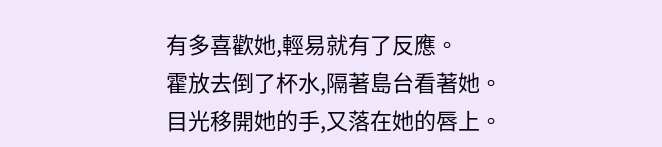有多喜歡她,輕易就有了反應。
霍放去倒了杯水,隔著島台看著她。
目光移開她的手,又落在她的唇上。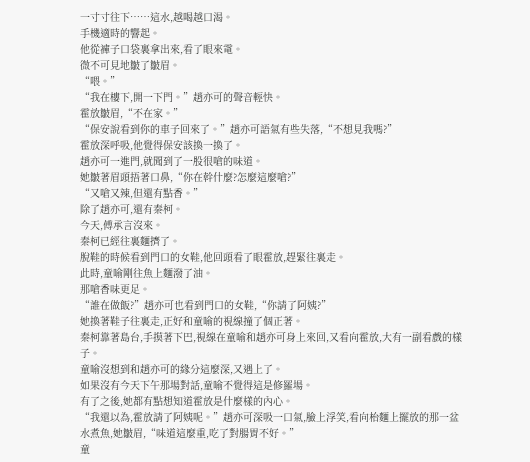一寸寸往下……這水,越喝越口渴。
手機適時的響起。
他從褲子口袋裏拿出來,看了眼來電。
微不可見地皺了皺眉。
“喂。”
“我在樓下,開一下門。”趙亦可的聲音輕快。
霍放皺眉,“不在家。”
“保安說看到你的車子回來了。”趙亦可語氣有些失落,“不想見我嗎?”
霍放深呼吸,他覺得保安該換一換了。
趙亦可一進門,就聞到了一股很嗆的味道。
她皺著眉頭捂著口鼻,“你在幹什麼?怎麼這麼嗆?”
“又嗆又辣,但還有點香。”
除了趙亦可,還有秦柯。
今天,傅承言沒來。
秦柯已經往裏麵擠了。
脫鞋的時候看到門口的女鞋,他回頭看了眼霍放,趕緊往裏走。
此時,童喻剛往魚上麵潑了油。
那嗆香味更足。
“誰在做飯?”趙亦可也看到門口的女鞋,“你請了阿姨?”
她換著鞋子往裏走,正好和童喻的視線撞了個正著。
秦柯靠著島台,手摸著下巴,視線在童喻和趙亦可身上來回,又看向霍放,大有一副看戲的樣子。
童喻沒想到和趙亦可的緣分這麼深,又遇上了。
如果沒有今天下午那場對話,童喻不覺得這是修羅場。
有了之後,她都有點想知道霍放是什麼樣的內心。
“我還以為,霍放請了阿姨呢。”趙亦可深吸一口氣,臉上浮笑,看向枱麵上擺放的那一盆水煮魚,她皺眉,“味道這麼重,吃了對腸胃不好。”
童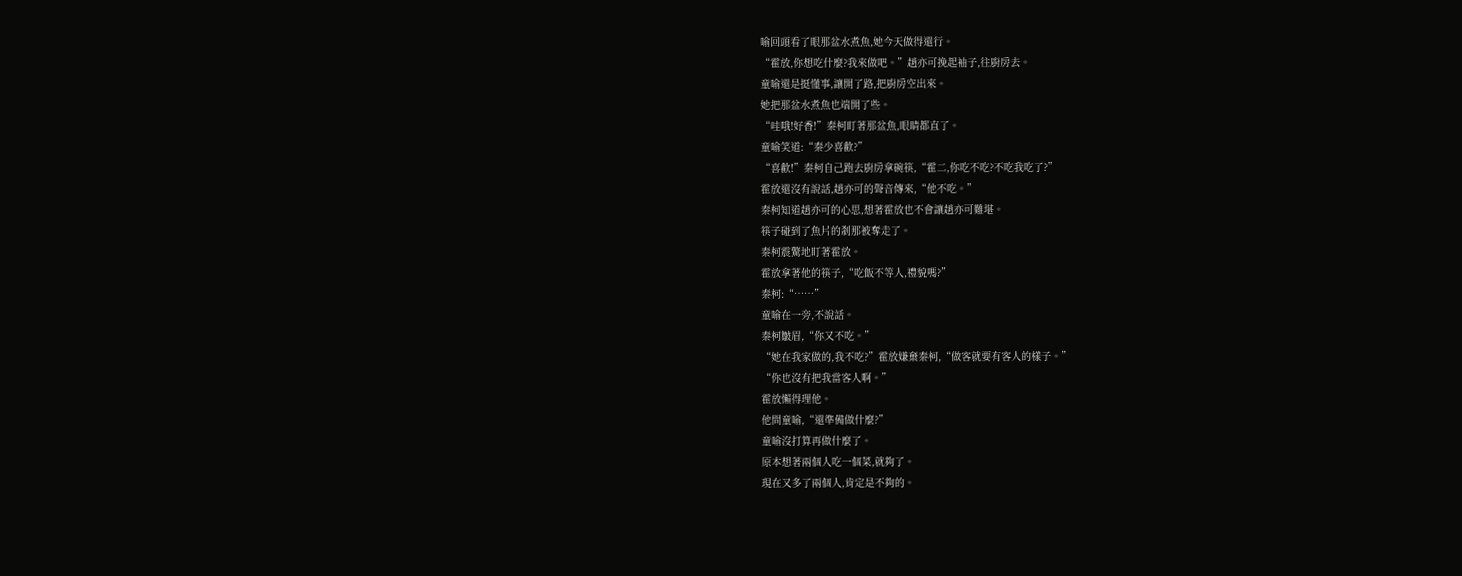喻回頭看了眼那盆水煮魚,她今天做得還行。
“霍放,你想吃什麼?我來做吧。”趙亦可挽起袖子,往廚房去。
童喻還是挺懂事,讓開了路,把廚房空出來。
她把那盆水煮魚也端開了些。
“哇哦!好香!”秦柯盯著那盆魚,眼睛都直了。
童喻笑道:“秦少喜歡?”
“喜歡!”秦柯自己跑去廚房拿碗筷,“霍二,你吃不吃?不吃我吃了?”
霍放還沒有說話,趙亦可的聲音傳來,“他不吃。”
秦柯知道趙亦可的心思,想著霍放也不會讓趙亦可難堪。
筷子碰到了魚片的剎那被奪走了。
秦柯震驚地盯著霍放。
霍放拿著他的筷子,“吃飯不等人,禮貌嗎?”
秦柯:“……”
童喻在一旁,不說話。
秦柯皺眉,“你又不吃。”
“她在我家做的,我不吃?”霍放嫌棄秦柯,“做客就要有客人的樣子。”
“你也沒有把我當客人啊。”
霍放懶得理他。
他問童喻,“還準備做什麼?”
童喻沒打算再做什麼了。
原本想著兩個人吃一個菜,就夠了。
現在又多了兩個人,肯定是不夠的。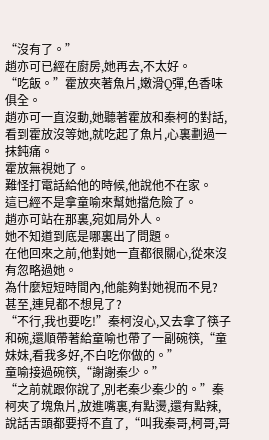“沒有了。”
趙亦可已經在廚房,她再去,不太好。
“吃飯。”霍放夾著魚片,嫩滑Q彈,色香味俱全。
趙亦可一直沒動,她聽著霍放和秦柯的對話,看到霍放沒等她,就吃起了魚片,心裏劃過一抹鈍痛。
霍放無視她了。
難怪打電話給他的時候,他說他不在家。
這已經不是拿童喻來幫她擋危險了。
趙亦可站在那裏,宛如局外人。
她不知道到底是哪裏出了問題。
在他回來之前,他對她一直都很關心,從來沒有忽略過她。
為什麼短短時間內,他能夠對她視而不見?
甚至,連見都不想見了?
“不行,我也要吃!”秦柯沒心,又去拿了筷子和碗,還順帶著給童喻也帶了一副碗筷,“童妹妹,看我多好,不白吃你做的。”
童喻接過碗筷,“謝謝秦少。”
“之前就跟你說了,別老秦少秦少的。”秦柯夾了塊魚片,放進嘴裏,有點燙,還有點辣,說話舌頭都要捋不直了,“叫我秦哥,柯哥,哥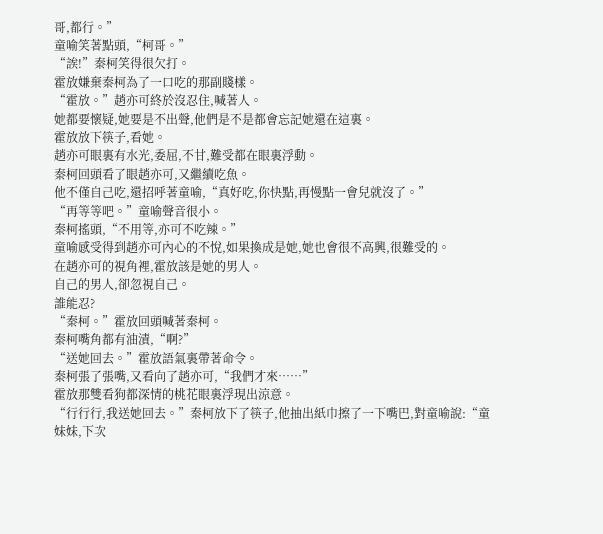哥,都行。”
童喻笑著點頭,“柯哥。”
“誒!”秦柯笑得很欠打。
霍放嫌棄秦柯為了一口吃的那副賤樣。
“霍放。”趙亦可終於沒忍住,喊著人。
她都要懷疑,她要是不出聲,他們是不是都會忘記她還在這裏。
霍放放下筷子,看她。
趙亦可眼裏有水光,委屈,不甘,難受都在眼裏浮動。
秦柯回頭看了眼趙亦可,又繼續吃魚。
他不僅自己吃,還招呼著童喻,“真好吃,你快點,再慢點一會兒就沒了。”
“再等等吧。”童喻聲音很小。
秦柯搖頭,“不用等,亦可不吃辣。”
童喻感受得到趙亦可內心的不悅,如果換成是她,她也會很不高興,很難受的。
在趙亦可的視角裡,霍放該是她的男人。
自己的男人,卻忽視自己。
誰能忍?
“秦柯。”霍放回頭喊著秦柯。
秦柯嘴角都有油漬,“啊?”
“送她回去。”霍放語氣裏帶著命令。
秦柯張了張嘴,又看向了趙亦可,“我們才來……”
霍放那雙看狗都深情的桃花眼裏浮現出涼意。
“行行行,我送她回去。”秦柯放下了筷子,他抽出紙巾擦了一下嘴巴,對童喻說:“童妹妹,下次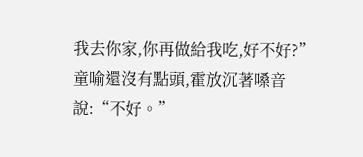我去你家,你再做給我吃,好不好?”
童喻還沒有點頭,霍放沉著嗓音說:“不好。”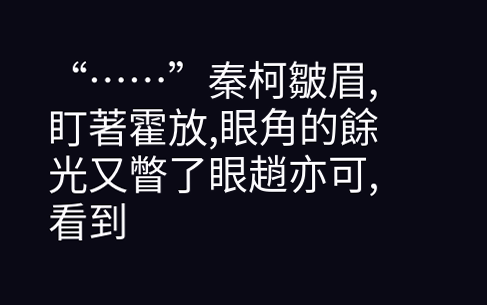“……”秦柯皺眉,盯著霍放,眼角的餘光又瞥了眼趙亦可,看到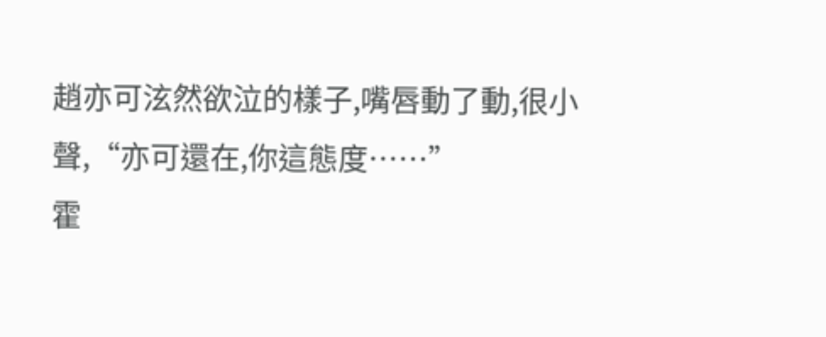趙亦可泫然欲泣的樣子,嘴唇動了動,很小聲,“亦可還在,你這態度……”
霍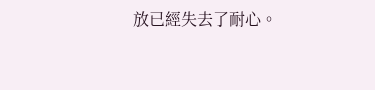放已經失去了耐心。